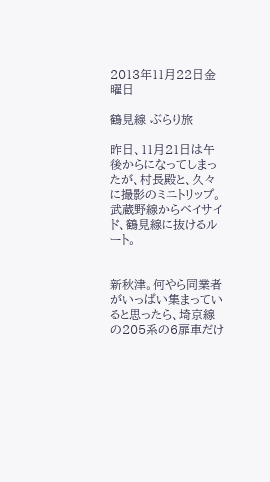2013年11月22日金曜日

鶴見線 ぶらり旅

昨日、11月21日は午後からになってしまったが、村長殿と、久々に撮影のミニトリップ。武蔵野線からベイサイド、鶴見線に抜けるルート。


新秋津。何やら同業者がいっぱい集まっていると思ったら、埼京線の205系の6扉車だけ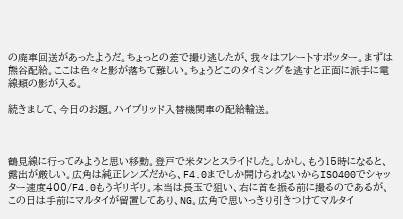の廃車回送があったようだ。ちょっとの差で撮り逃したが、我々はフレートすポッター。まずは熊谷配給。ここは色々と影が落ちて難しい。ちょうどこのタイミングを逃すと正面に派手に電線類の影が入る。

続きまして、今日のお題。ハイブリッド入替機関車の配給輸送。



鶴見線に行ってみようと思い移動。登戸で米タンとスライドした。しかし、もう15時になると、露出が厳しい。広角は純正レンズだから、F4.0までしか開けられないからISO400でシャッター速度400/F4.0もうギリギリ。本当は長玉で狙い、右に首を振る前に撮るのであるが、この日は手前にマルタイが留置してあり、NG。広角で思いっきり引きつけてマルタイ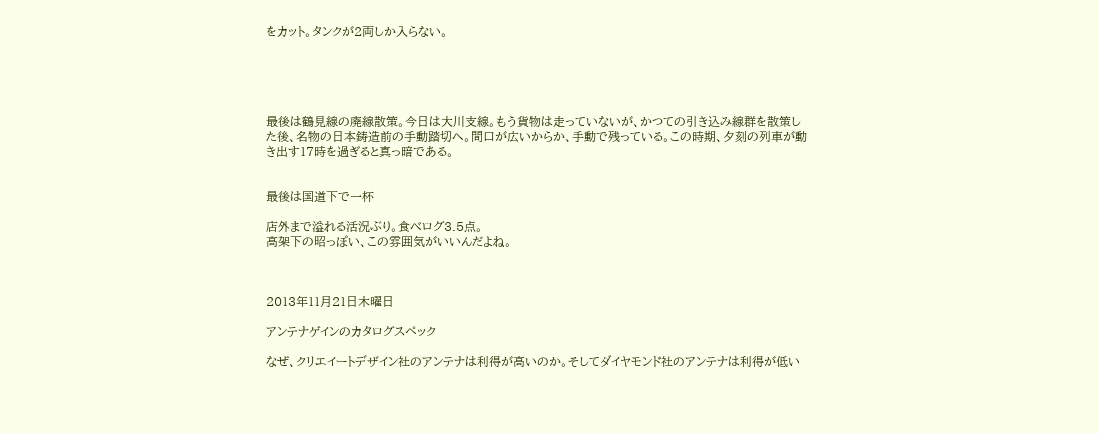をカット。タンクが2両しか入らない。





最後は鶴見線の廃線散策。今日は大川支線。もう貨物は走っていないが、かつての引き込み線群を散策した後、名物の日本鋳造前の手動踏切へ。間口が広いからか、手動で残っている。この時期、夕刻の列車が動き出す17時を過ぎると真っ暗である。


最後は国道下で一杯

店外まで溢れる活況ぶり。食べログ3.5点。
高架下の昭っぽい、この雰囲気がいいんだよね。



2013年11月21日木曜日

アンテナゲインのカタログスペック

なぜ、クリエイートデザイン社のアンテナは利得が高いのか。そしてダイヤモンド社のアンテナは利得が低い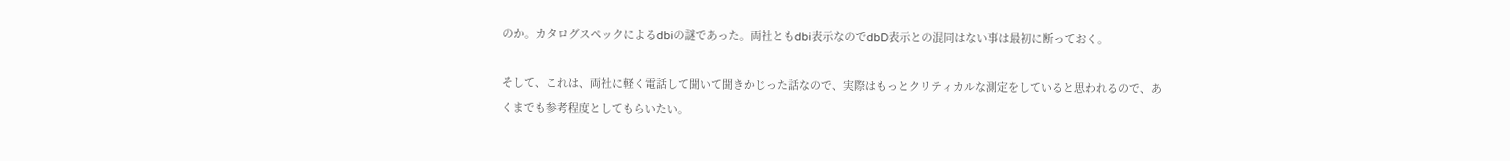のか。カタログスペックによるdbiの謎であった。両社ともdbi表示なのでdbD表示との混同はない事は最初に断っておく。

そして、これは、両社に軽く電話して聞いて聞きかじった話なので、実際はもっとクリティカルな測定をしていると思われるので、あくまでも参考程度としてもらいたい。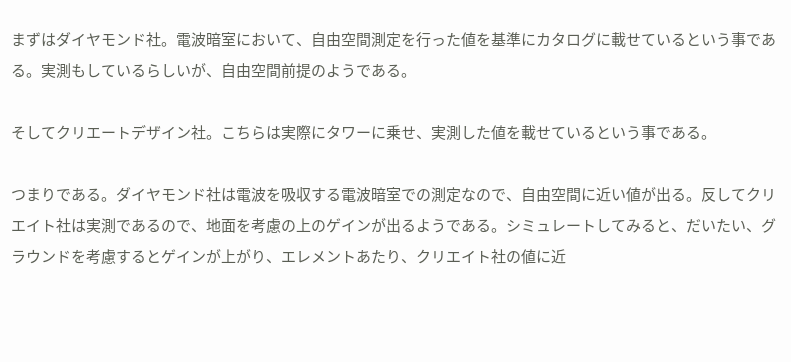まずはダイヤモンド社。電波暗室において、自由空間測定を行った値を基準にカタログに載せているという事である。実測もしているらしいが、自由空間前提のようである。

そしてクリエートデザイン社。こちらは実際にタワーに乗せ、実測した値を載せているという事である。

つまりである。ダイヤモンド社は電波を吸収する電波暗室での測定なので、自由空間に近い値が出る。反してクリエイト社は実測であるので、地面を考慮の上のゲインが出るようである。シミュレートしてみると、だいたい、グラウンドを考慮するとゲインが上がり、エレメントあたり、クリエイト社の値に近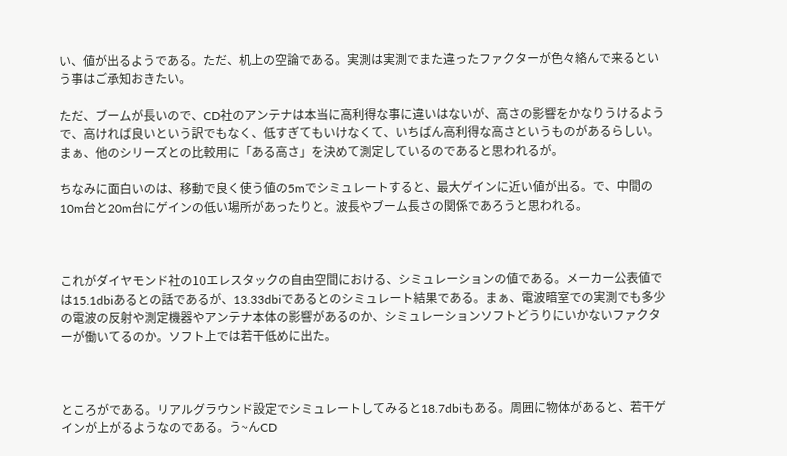い、値が出るようである。ただ、机上の空論である。実測は実測でまた違ったファクターが色々絡んで来るという事はご承知おきたい。

ただ、ブームが長いので、CD社のアンテナは本当に高利得な事に違いはないが、高さの影響をかなりうけるようで、高ければ良いという訳でもなく、低すぎてもいけなくて、いちばん高利得な高さというものがあるらしい。まぁ、他のシリーズとの比較用に「ある高さ」を決めて測定しているのであると思われるが。

ちなみに面白いのは、移動で良く使う値の5mでシミュレートすると、最大ゲインに近い値が出る。で、中間の10m台と20m台にゲインの低い場所があったりと。波長やブーム長さの関係であろうと思われる。



これがダイヤモンド社の10エレスタックの自由空間における、シミュレーションの値である。メーカー公表値では15.1dbiあるとの話であるが、13.33dbiであるとのシミュレート結果である。まぁ、電波暗室での実測でも多少の電波の反射や測定機器やアンテナ本体の影響があるのか、シミュレーションソフトどうりにいかないファクターが働いてるのか。ソフト上では若干低めに出た。



ところがである。リアルグラウンド設定でシミュレートしてみると18.7dbiもある。周囲に物体があると、若干ゲインが上がるようなのである。う~んCD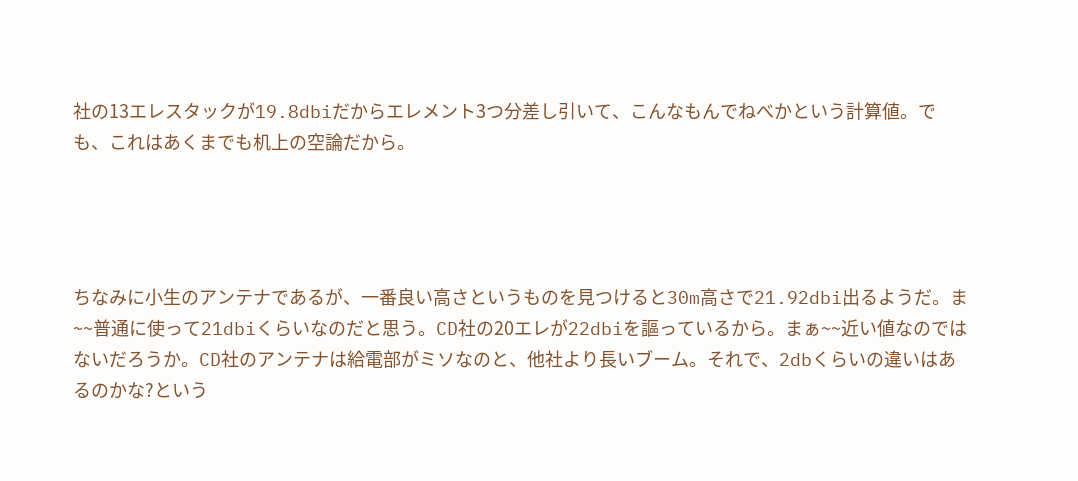社の13エレスタックが19.8dbiだからエレメント3つ分差し引いて、こんなもんでねべかという計算値。でも、これはあくまでも机上の空論だから。




ちなみに小生のアンテナであるが、一番良い高さというものを見つけると30m高さで21.92dbi出るようだ。ま~~普通に使って21dbiくらいなのだと思う。CD社の20エレが22dbiを謳っているから。まぁ~~近い値なのではないだろうか。CD社のアンテナは給電部がミソなのと、他社より長いブーム。それで、2dbくらいの違いはあるのかな?という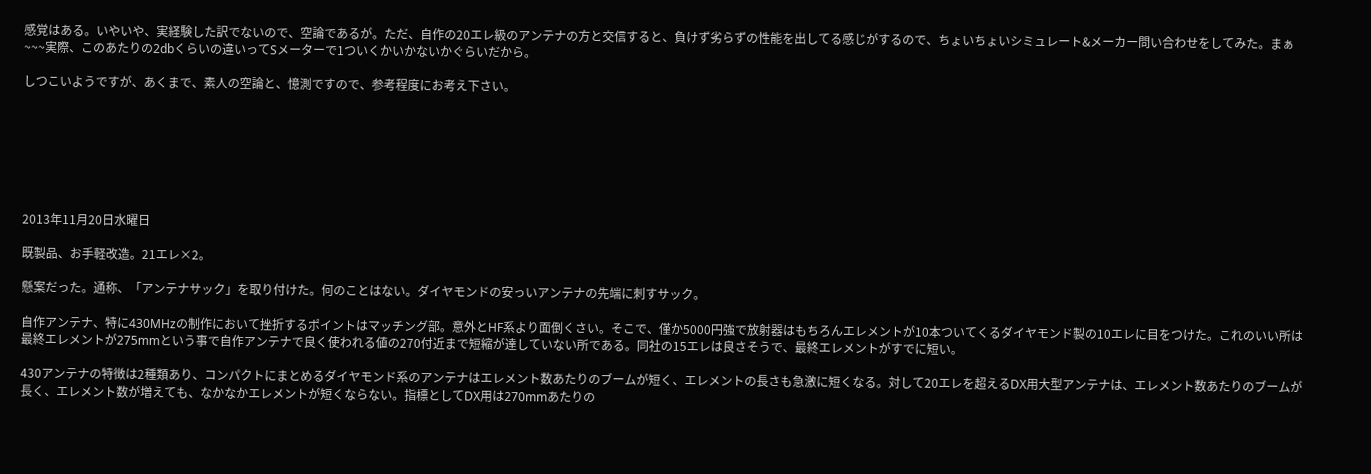感覚はある。いやいや、実経験した訳でないので、空論であるが。ただ、自作の20エレ級のアンテナの方と交信すると、負けず劣らずの性能を出してる感じがするので、ちょいちょいシミュレート&メーカー問い合わせをしてみた。まぁ~~~実際、このあたりの2dbくらいの違いってSメーターで1ついくかいかないかぐらいだから。

しつこいようですが、あくまで、素人の空論と、憶測ですので、参考程度にお考え下さい。







2013年11月20日水曜日

既製品、お手軽改造。21エレ×2。

懸案だった。通称、「アンテナサック」を取り付けた。何のことはない。ダイヤモンドの安っいアンテナの先端に刺すサック。

自作アンテナ、特に430MHzの制作において挫折するポイントはマッチング部。意外とHF系より面倒くさい。そこで、僅か5000円強で放射器はもちろんエレメントが10本ついてくるダイヤモンド製の10エレに目をつけた。これのいい所は最終エレメントが275mmという事で自作アンテナで良く使われる値の270付近まで短縮が達していない所である。同社の15エレは良さそうで、最終エレメントがすでに短い。

430アンテナの特徴は2種類あり、コンパクトにまとめるダイヤモンド系のアンテナはエレメント数あたりのブームが短く、エレメントの長さも急激に短くなる。対して20エレを超えるDX用大型アンテナは、エレメント数あたりのブームが長く、エレメント数が増えても、なかなかエレメントが短くならない。指標としてDX用は270mmあたりの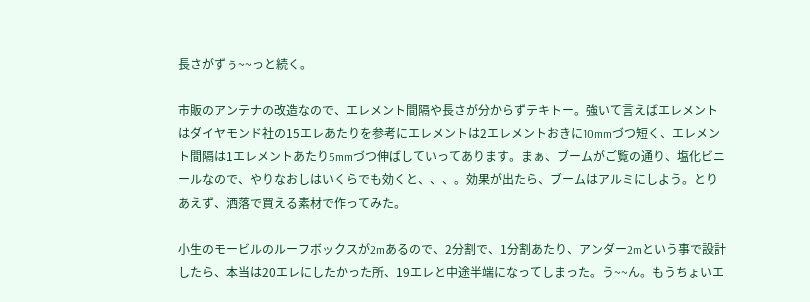長さがずぅ~~っと続く。

市販のアンテナの改造なので、エレメント間隔や長さが分からずテキトー。強いて言えばエレメントはダイヤモンド社の15エレあたりを参考にエレメントは2エレメントおきに10mmづつ短く、エレメント間隔は1エレメントあたり5mmづつ伸ばしていってあります。まぁ、ブームがご覧の通り、塩化ビニールなので、やりなおしはいくらでも効くと、、、。効果が出たら、ブームはアルミにしよう。とりあえず、洒落で買える素材で作ってみた。

小生のモービルのルーフボックスが2mあるので、2分割で、1分割あたり、アンダー2mという事で設計したら、本当は20エレにしたかった所、19エレと中途半端になってしまった。う~~ん。もうちょいエ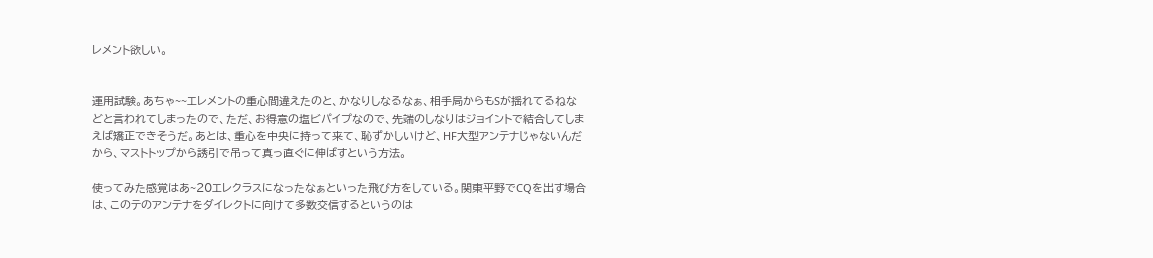レメント欲しい。


運用試験。あちゃ~~エレメントの重心間違えたのと、かなりしなるなぁ、相手局からもSが揺れてるねなどと言われてしまったので、ただ、お得意の塩ビパイプなので、先端のしなりはジョイントで結合してしまえば矯正できそうだ。あとは、重心を中央に持って来て、恥ずかしいけど、HF大型アンテナじゃないんだから、マストトップから誘引で吊って真っ直ぐに伸ばすという方法。

使ってみた感覚はあ~20エレクラスになったなぁといった飛び方をしている。関東平野でCQを出す場合は、このテのアンテナをダイレクトに向けて多数交信するというのは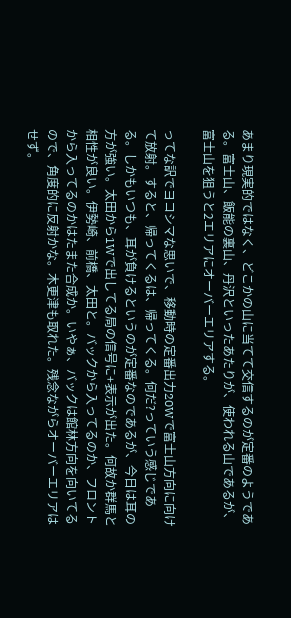あまり現実的ではなく、どこかの山に当てて交信するのが定番のようである。富士山、飯能の裏山、丹沢といったあたりが、使われる山であるが、富士山を狙うと2エリアにオーバーエリアする。

ってな訳でヨコシマな思いで、移動時の定番出力20Wで富士山方向に向けて放射。すると、帰ってくるは、帰ってくる。何だ?っていう感じである。しかもいつも、耳が負けるというのが定番なのであるが、今日は耳の方が強い。太田から1Wで出してる局の信号に+表示が出た。何故か群馬と相性が良い。伊勢崎、前橋、太田と。バックから入ってるのか、フロントから入ってるのかはたまた合成か。いやぁ、バックは館林方向を向いてるので、角度的に反射かな。木更津も取れた。残念ながらオーバーエリアはせず。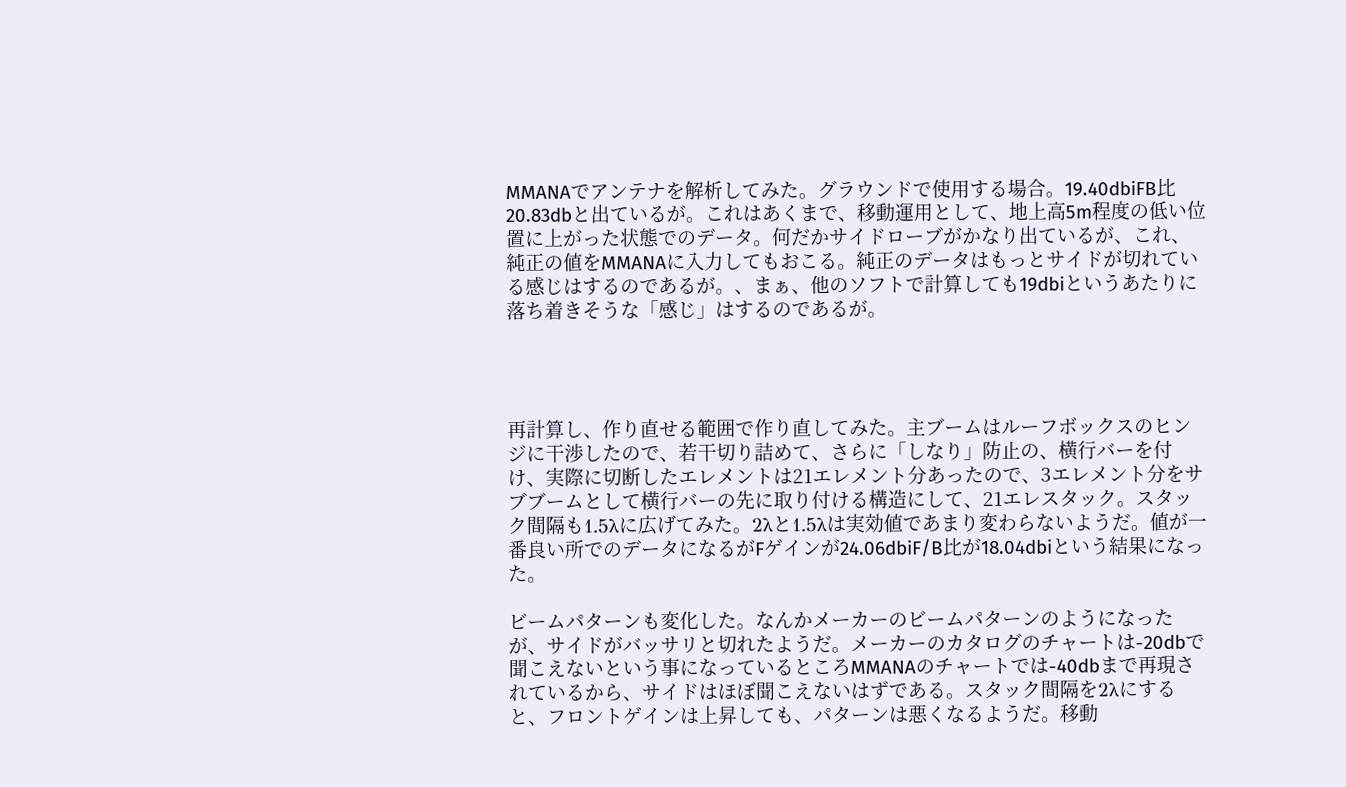MMANAでアンテナを解析してみた。グラウンドで使用する場合。19.40dbiFB比20.83dbと出ているが。これはあくまで、移動運用として、地上高5m程度の低い位置に上がった状態でのデータ。何だかサイドローブがかなり出ているが、これ、純正の値をMMANAに入力してもおこる。純正のデータはもっとサイドが切れている感じはするのであるが。、まぁ、他のソフトで計算しても19dbiというあたりに落ち着きそうな「感じ」はするのであるが。




再計算し、作り直せる範囲で作り直してみた。主ブームはルーフボックスのヒンジに干渉したので、若干切り詰めて、さらに「しなり」防止の、横行バーを付け、実際に切断したエレメントは21エレメント分あったので、3エレメント分をサブブームとして横行バーの先に取り付ける構造にして、21エレスタック。スタック間隔も1.5λに広げてみた。2λと1.5λは実効値であまり変わらないようだ。値が一番良い所でのデータになるがFゲインが24.06dbiF/B比が18.04dbiという結果になった。

ビームパターンも変化した。なんかメーカーのビームパターンのようになったが、サイドがバッサリと切れたようだ。メーカーのカタログのチャートは-20dbで聞こえないという事になっているところMMANAのチャートでは-40dbまで再現されているから、サイドはほぼ聞こえないはずである。スタック間隔を2λにすると、フロントゲインは上昇しても、パターンは悪くなるようだ。移動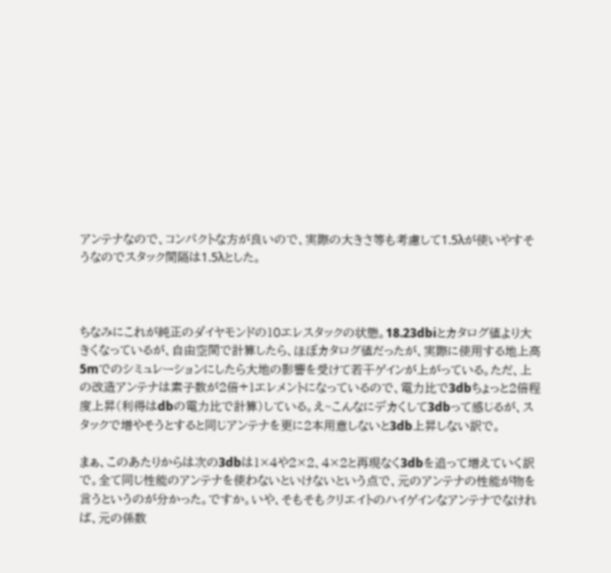アンテナなので、コンパクトな方が良いので、実際の大きさ等も考慮して1.5λが使いやすそうなのでスタック間隔は1.5λとした。



ちなみにこれが純正のダイヤモンドの10エレスタックの状態。18.23dbiとカタログ値より大きくなっているが、自由空間で計算したら、ほぼカタログ値だったが、実際に使用する地上高5mでのシミュレーションにしたら大地の影響を受けて若干ゲインが上がっている。ただ、上の改造アンテナは素子数が2倍+1エレメントになっているので、電力比で3dbちょっと2倍程度上昇(利得はdbの電力比で計算)している。え~こんなにデカくして3dbって感じるが、スタックで増やそうとすると同じアンテナを更に2本用意しないと3db上昇しない訳で。

まぁ、このあたりからは次の3dbは1×4や2×2、4×2と再現なく3dbを追って増えていく訳で。全て同じ性能のアンテナを使わないといけないという点で、元のアンテナの性能が物を言うというのが分かった。ですか。いや、そもそもクリエイトのハイゲインなアンテナでなければ、元の係数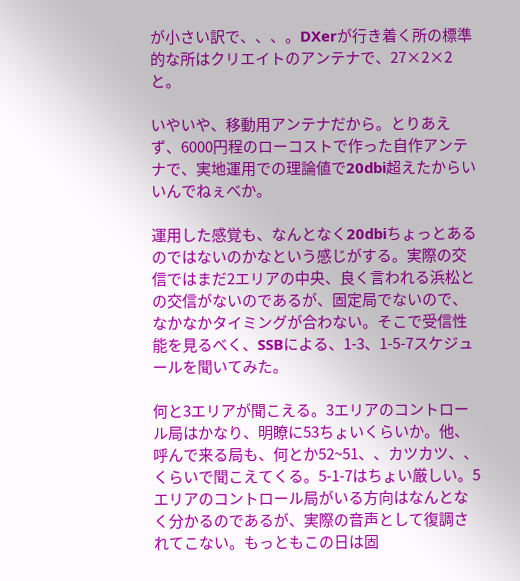が小さい訳で、、、。DXerが行き着く所の標準的な所はクリエイトのアンテナで、27×2×2と。

いやいや、移動用アンテナだから。とりあえず、6000円程のローコストで作った自作アンテナで、実地運用での理論値で20dbi超えたからいいんでねぇべか。

運用した感覚も、なんとなく20dbiちょっとあるのではないのかなという感じがする。実際の交信ではまだ2エリアの中央、良く言われる浜松との交信がないのであるが、固定局でないので、なかなかタイミングが合わない。そこで受信性能を見るべく、SSBによる、1-3、1-5-7スケジュールを聞いてみた。

何と3エリアが聞こえる。3エリアのコントロール局はかなり、明瞭に53ちょいくらいか。他、呼んで来る局も、何とか52~51、、カツカツ、、くらいで聞こえてくる。5-1-7はちょい厳しい。5エリアのコントロール局がいる方向はなんとなく分かるのであるが、実際の音声として復調されてこない。もっともこの日は固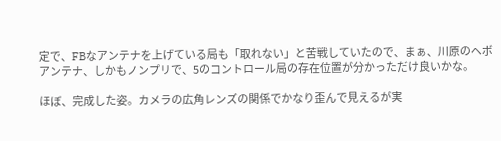定で、FBなアンテナを上げている局も「取れない」と苦戦していたので、まぁ、川原のヘボアンテナ、しかもノンプリで、5のコントロール局の存在位置が分かっただけ良いかな。

ほぼ、完成した姿。カメラの広角レンズの関係でかなり歪んで見えるが実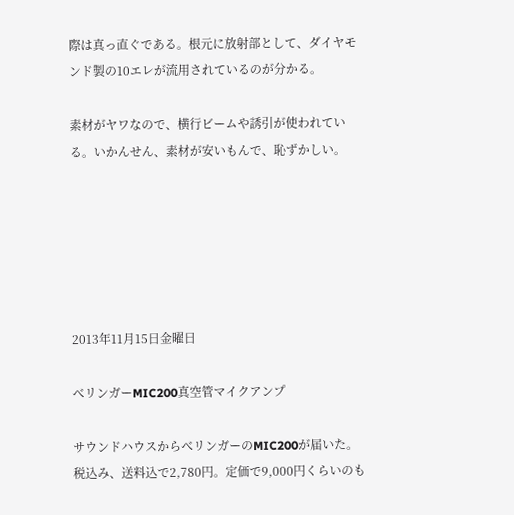際は真っ直ぐである。根元に放射部として、ダイヤモンド製の10エレが流用されているのが分かる。

素材がヤワなので、横行ビームや誘引が使われている。いかんせん、素材が安いもんで、恥ずかしい。






2013年11月15日金曜日

べリンガーMIC200真空管マイクアンプ

サウンドハウスからべリンガーのMIC200が届いた。税込み、送料込で2,780円。定価で9,000円くらいのも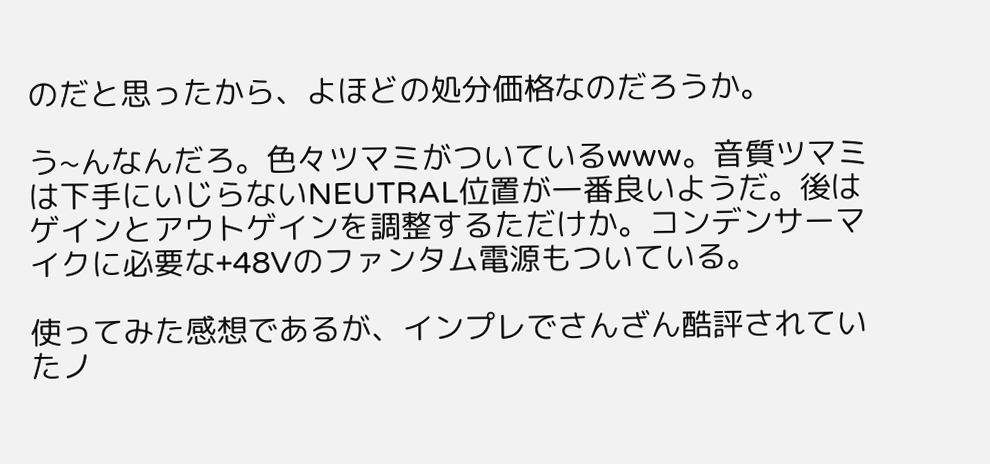のだと思ったから、よほどの処分価格なのだろうか。

う~んなんだろ。色々ツマミがついているwww。音質ツマミは下手にいじらないNEUTRAL位置が一番良いようだ。後はゲインとアウトゲインを調整するただけか。コンデンサーマイクに必要な+48Vのファンタム電源もついている。

使ってみた感想であるが、インプレでさんざん酷評されていたノ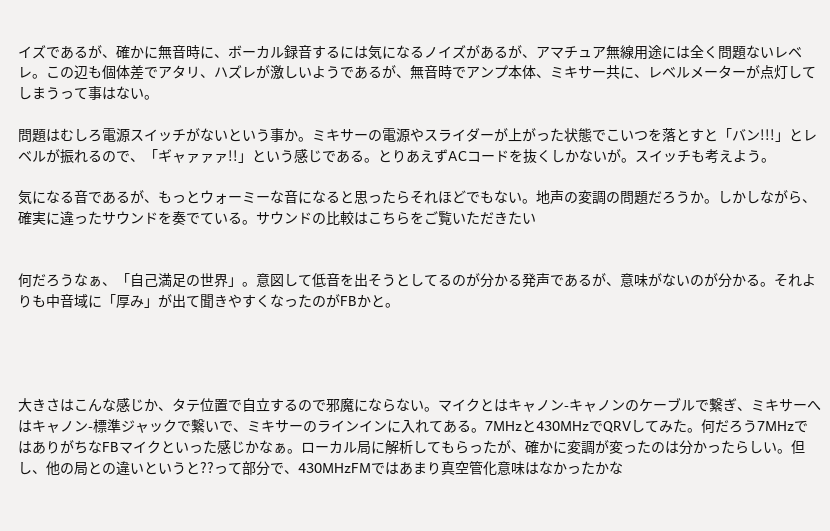イズであるが、確かに無音時に、ボーカル録音するには気になるノイズがあるが、アマチュア無線用途には全く問題ないレベレ。この辺も個体差でアタリ、ハズレが激しいようであるが、無音時でアンプ本体、ミキサー共に、レベルメーターが点灯してしまうって事はない。

問題はむしろ電源スイッチがないという事か。ミキサーの電源やスライダーが上がった状態でこいつを落とすと「バン!!!」とレベルが振れるので、「ギャァァァ!!」という感じである。とりあえずACコードを抜くしかないが。スイッチも考えよう。

気になる音であるが、もっとウォーミーな音になると思ったらそれほどでもない。地声の変調の問題だろうか。しかしながら、確実に違ったサウンドを奏でている。サウンドの比較はこちらをご覧いただきたい


何だろうなぁ、「自己満足の世界」。意図して低音を出そうとしてるのが分かる発声であるが、意味がないのが分かる。それよりも中音域に「厚み」が出て聞きやすくなったのがFBかと。




大きさはこんな感じか、タテ位置で自立するので邪魔にならない。マイクとはキャノン-キャノンのケーブルで繋ぎ、ミキサーへはキャノン-標準ジャックで繋いで、ミキサーのラインインに入れてある。7MHzと430MHzでQRVしてみた。何だろう7MHzではありがちなFBマイクといった感じかなぁ。ローカル局に解析してもらったが、確かに変調が変ったのは分かったらしい。但し、他の局との違いというと??って部分で、430MHzFMではあまり真空管化意味はなかったかな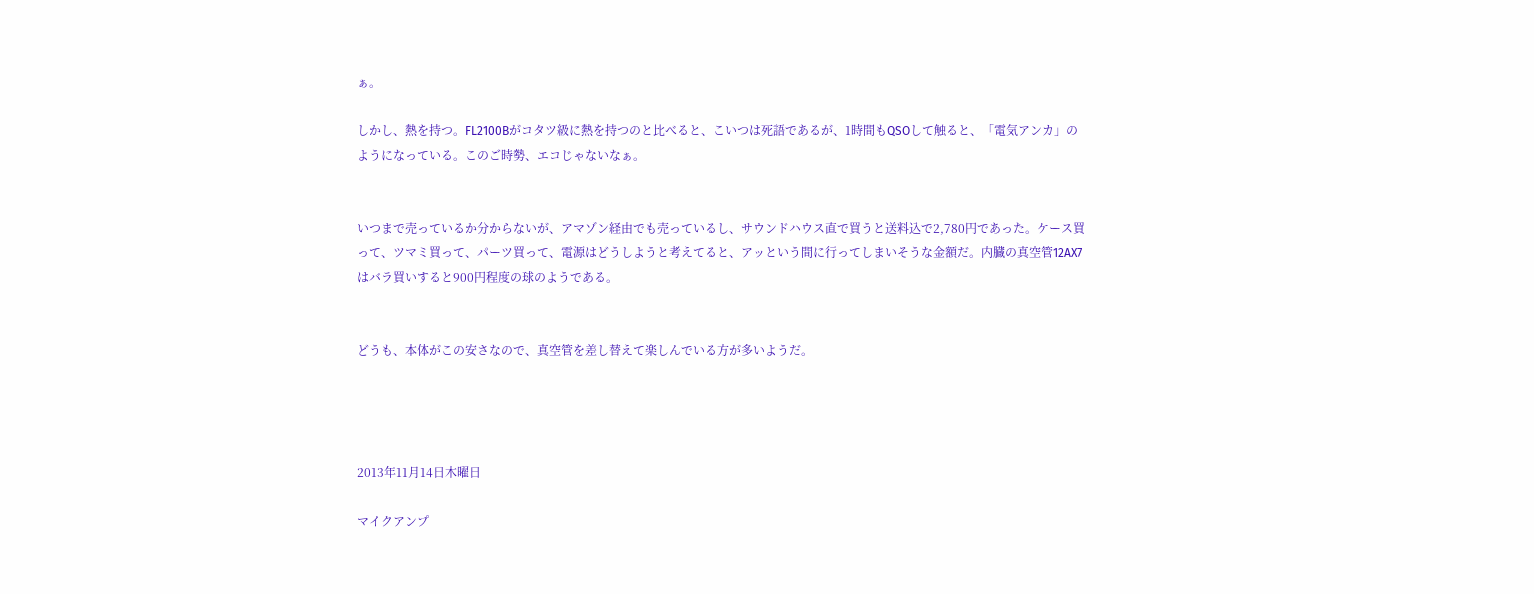ぁ。

しかし、熱を持つ。FL2100Bがコタツ級に熱を持つのと比べると、こいつは死語であるが、1時間もQSOして触ると、「電気アンカ」のようになっている。このご時勢、エコじゃないなぁ。


いつまで売っているか分からないが、アマゾン経由でも売っているし、サウンドハウス直で買うと送料込で2,780円であった。ケース買って、ツマミ買って、パーツ買って、電源はどうしようと考えてると、アッという間に行ってしまいそうな金額だ。内臓の真空管12AX7はバラ買いすると900円程度の球のようである。


どうも、本体がこの安さなので、真空管を差し替えて楽しんでいる方が多いようだ。




2013年11月14日木曜日

マイクアンプ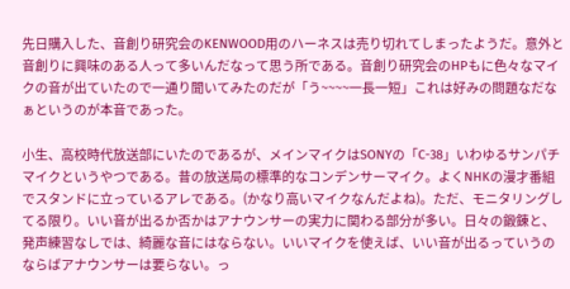先日購入した、音創り研究会のKENWOOD用のハーネスは売り切れてしまったようだ。意外と音創りに興味のある人って多いんだなって思う所である。音創り研究会のHPもに色々なマイクの音が出ていたので一通り聞いてみたのだが「う~~~~一長一短」これは好みの問題なだなぁというのが本音であった。

小生、高校時代放送部にいたのであるが、メインマイクはSONYの「C-38」いわゆるサンパチマイクというやつである。昔の放送局の標準的なコンデンサーマイク。よくNHKの漫才番組でスタンドに立っているアレである。(かなり高いマイクなんだよね)。ただ、モニタリングしてる限り。いい音が出るか否かはアナウンサーの実力に関わる部分が多い。日々の鍛錬と、発声練習なしでは、綺麗な音にはならない。いいマイクを使えば、いい音が出るっていうのならばアナウンサーは要らない。っ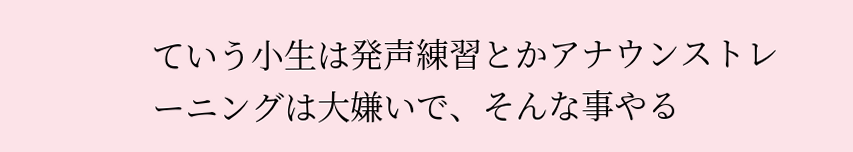ていう小生は発声練習とかアナウンストレーニングは大嫌いで、そんな事やる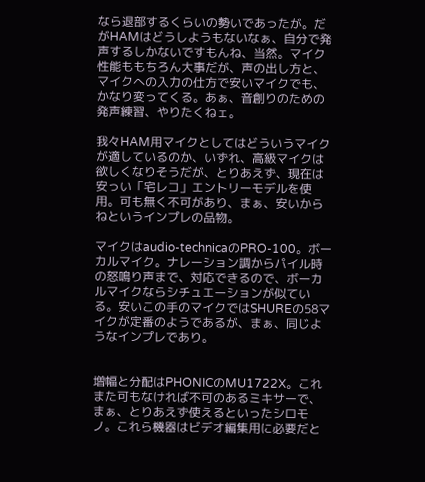なら退部するくらいの勢いであったが。だがHAMはどうしようもないなぁ、自分で発声するしかないですもんね、当然。マイク性能ももちろん大事だが、声の出し方と、マイクへの入力の仕方で安いマイクでも、かなり変ってくる。あぁ、音創りのための発声練習、やりたくねェ。

我々HAM用マイクとしてはどういうマイクが適しているのか、いずれ、高級マイクは欲しくなりそうだが、とりあえず、現在は安っい「宅レコ」エントリーモデルを使用。可も無く不可があり、まぁ、安いからねというインプレの品物。

マイクはaudio-technicaのPRO-100。ボーカルマイク。ナレーション調からパイル時の怒鳴り声まで、対応できるので、ボーカルマイクならシチュエーションが似ている。安いこの手のマイクではSHUREの58マイクが定番のようであるが、まぁ、同じようなインプレであり。


増幅と分配はPHONICのMU1722X。これまた可もなければ不可のあるミキサーで、まぁ、とりあえず使えるといったシロモノ。これら機器はビデオ編集用に必要だと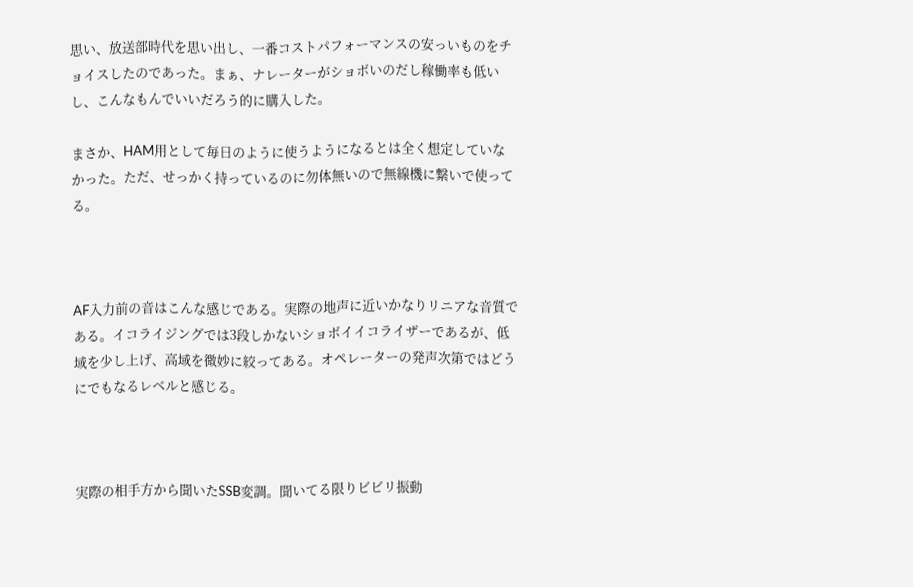思い、放送部時代を思い出し、一番コストパフォーマンスの安っいものをチョイスしたのであった。まぁ、ナレーターがショボいのだし稼働率も低いし、こんなもんでいいだろう的に購入した。

まさか、HAM用として毎日のように使うようになるとは全く想定していなかった。ただ、せっかく持っているのに勿体無いので無線機に繋いで使ってる。



AF入力前の音はこんな感じである。実際の地声に近いかなりリニアな音質である。イコライジングでは3段しかないショボイイコライザーであるが、低域を少し上げ、高域を微妙に絞ってある。オペレーターの発声次第ではどうにでもなるレベルと感じる。



実際の相手方から聞いたSSB変調。聞いてる限りビビリ振動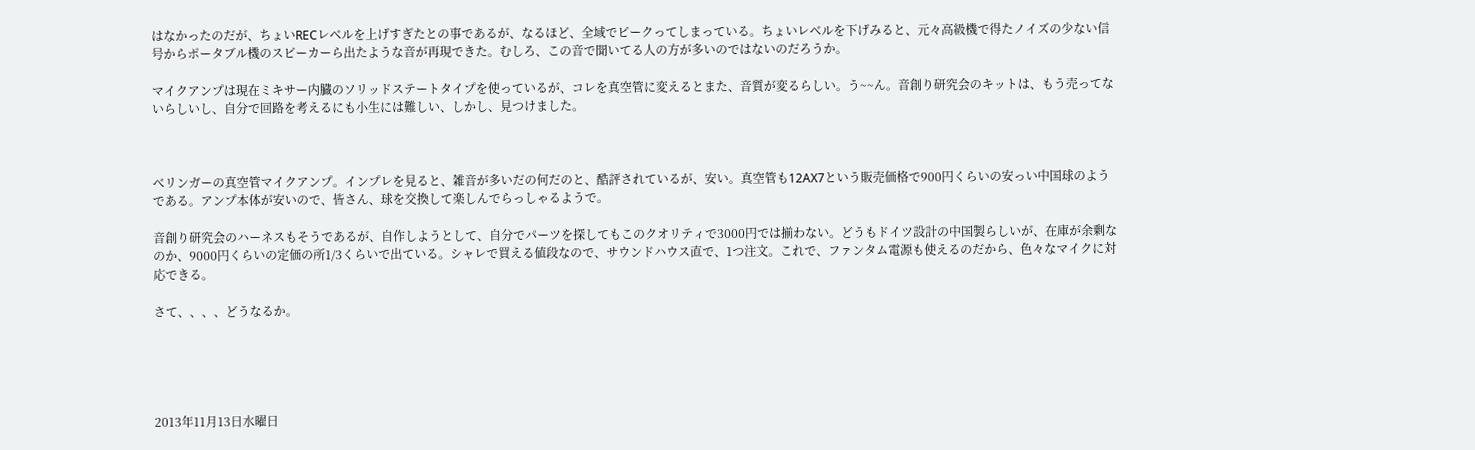はなかったのだが、ちょいRECレベルを上げすぎたとの事であるが、なるほど、全域でピークってしまっている。ちょいレベルを下げみると、元々高級機で得たノイズの少ない信号からポータブル機のスピーカーら出たような音が再現できた。むしろ、この音で聞いてる人の方が多いのではないのだろうか。

マイクアンプは現在ミキサー内臓のソリッドステートタイプを使っているが、コレを真空管に変えるとまた、音質が変るらしい。う~~ん。音創り研究会のキットは、もう売ってないらしいし、自分で回路を考えるにも小生には難しい、しかし、見つけました。



べリンガーの真空管マイクアンプ。インプレを見ると、雑音が多いだの何だのと、酷評されているが、安い。真空管も12AX7という販売価格で900円くらいの安っい中国球のようである。アンプ本体が安いので、皆さん、球を交換して楽しんでらっしゃるようで。

音創り研究会のハーネスもそうであるが、自作しようとして、自分でパーツを探してもこのクオリティで3000円では揃わない。どうもドイツ設計の中国製らしいが、在庫が余剰なのか、9000円くらいの定価の所1/3くらいで出ている。シャレで買える値段なので、サウンドハウス直で、1つ注文。これで、ファンタム電源も使えるのだから、色々なマイクに対応できる。

さて、、、、どうなるか。





2013年11月13日水曜日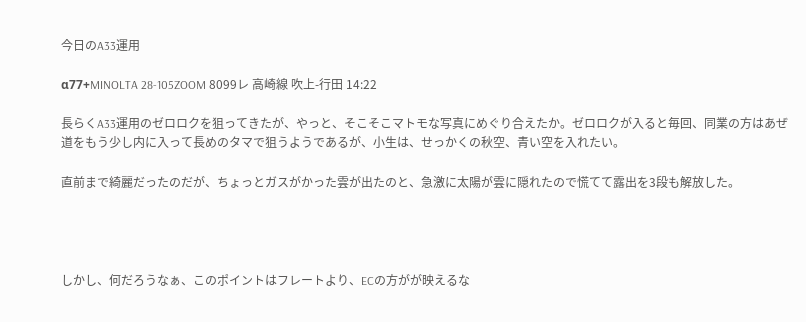今日のA33運用

α77+MINOLTA 28-105ZOOM 8099レ 高崎線 吹上-行田 14:22

長らくA33運用のゼロロクを狙ってきたが、やっと、そこそこマトモな写真にめぐり合えたか。ゼロロクが入ると毎回、同業の方はあぜ道をもう少し内に入って長めのタマで狙うようであるが、小生は、せっかくの秋空、青い空を入れたい。

直前まで綺麗だったのだが、ちょっとガスがかった雲が出たのと、急激に太陽が雲に隠れたので慌てて露出を3段も解放した。




しかし、何だろうなぁ、このポイントはフレートより、ECの方がが映えるな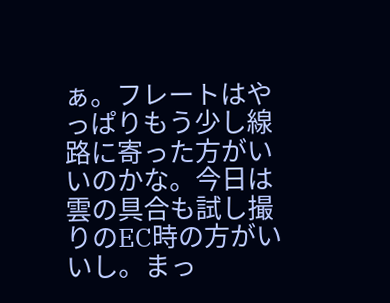ぁ。フレートはやっぱりもう少し線路に寄った方がいいのかな。今日は雲の具合も試し撮りのEC時の方がいいし。まっ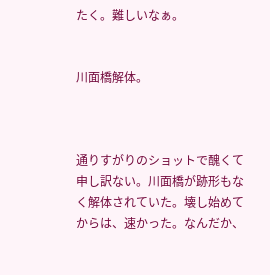たく。難しいなぁ。


川面橋解体。



通りすがりのショットで醜くて申し訳ない。川面橋が跡形もなく解体されていた。壊し始めてからは、速かった。なんだか、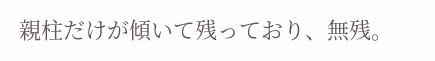親柱だけが傾いて残っており、無残。